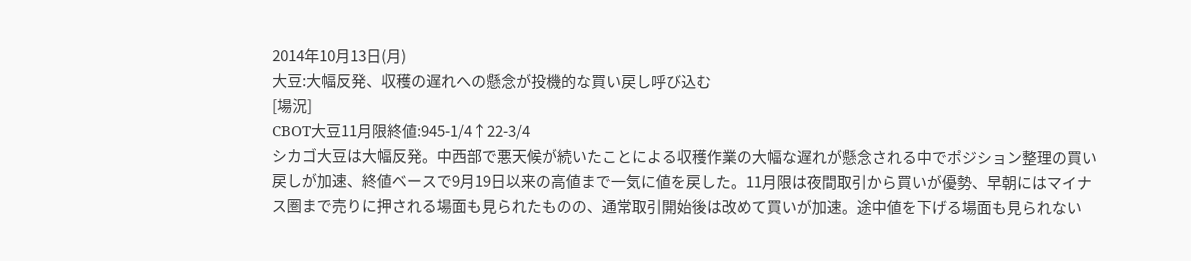2014年10月13日(月)
大豆:大幅反発、収穫の遅れへの懸念が投機的な買い戻し呼び込む
[場況]
CBOT大豆11月限終値:945-1/4↑22-3/4
シカゴ大豆は大幅反発。中西部で悪天候が続いたことによる収穫作業の大幅な遅れが懸念される中でポジション整理の買い戻しが加速、終値ベースで9月19日以来の高値まで一気に値を戻した。11月限は夜間取引から買いが優勢、早朝にはマイナス圏まで売りに押される場面も見られたものの、通常取引開始後は改めて買いが加速。途中値を下げる場面も見られない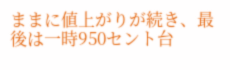ままに値上がりが続き、最後は一時950セント台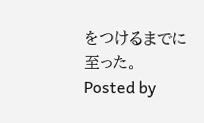をつけるまでに至った。
Posted by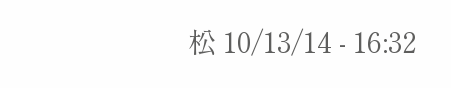松 10/13/14 - 16:32